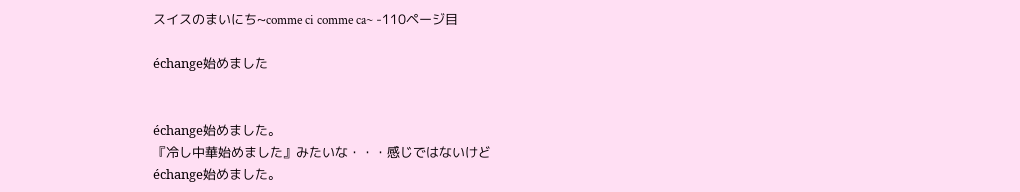スイスのまいにち~comme ci comme ca~ -110ページ目

échange始めました


échange始めました。
『冷し中華始めました』みたいな・・・感じではないけど
échange始めました。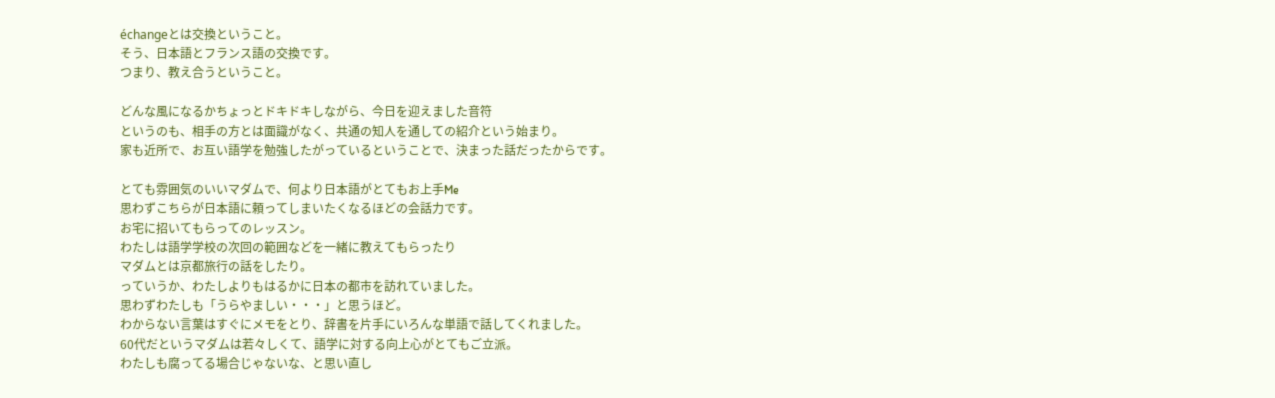échangeとは交換ということ。
そう、日本語とフランス語の交換です。
つまり、教え合うということ。

どんな風になるかちょっとドキドキしながら、今日を迎えました音符
というのも、相手の方とは面識がなく、共通の知人を通しての紹介という始まり。
家も近所で、お互い語学を勉強したがっているということで、決まった話だったからです。

とても雰囲気のいいマダムで、何より日本語がとてもお上手Me
思わずこちらが日本語に頼ってしまいたくなるほどの会話力です。
お宅に招いてもらってのレッスン。
わたしは語学学校の次回の範囲などを一緒に教えてもらったり
マダムとは京都旅行の話をしたり。
っていうか、わたしよりもはるかに日本の都市を訪れていました。
思わずわたしも「うらやましい・・・」と思うほど。
わからない言葉はすぐにメモをとり、辞書を片手にいろんな単語で話してくれました。
60代だというマダムは若々しくて、語学に対する向上心がとてもご立派。
わたしも腐ってる場合じゃないな、と思い直し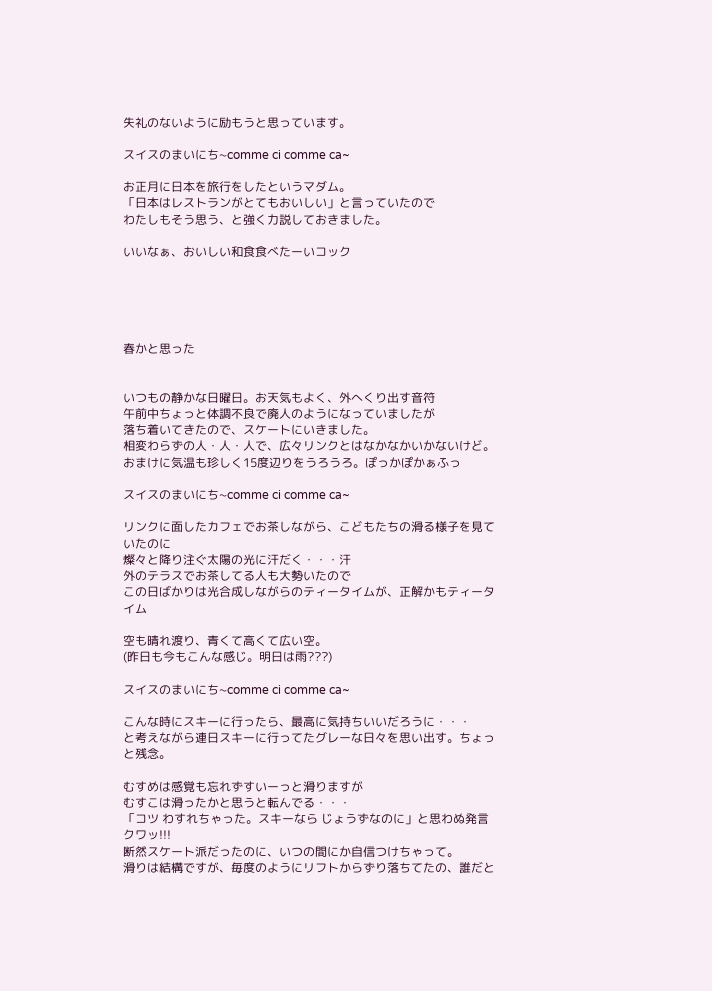失礼のないように励もうと思っています。

スイスのまいにち~comme ci comme ca~

お正月に日本を旅行をしたというマダム。
「日本はレストランがとてもおいしい」と言っていたので
わたしもそう思う、と強く力説しておきました。

いいなぁ、おいしい和食食べたーいコック





春かと思った


いつもの静かな日曜日。お天気もよく、外へくり出す音符
午前中ちょっと体調不良で廃人のようになっていましたが
落ち着いてきたので、スケートにいきました。
相変わらずの人・人・人で、広々リンクとはなかなかいかないけど。
おまけに気温も珍しく15度辺りをうろうろ。ぽっかぽかぁふっ

スイスのまいにち~comme ci comme ca~

リンクに面したカフェでお茶しながら、こどもたちの滑る様子を見ていたのに
燦々と降り注ぐ太陽の光に汗だく・・・汗
外のテラスでお茶してる人も大勢いたので
この日ばかりは光合成しながらのティータイムが、正解かもティータイム

空も晴れ渡り、青くて高くて広い空。
(昨日も今もこんな感じ。明日は雨???)

スイスのまいにち~comme ci comme ca~

こんな時にスキーに行ったら、最高に気持ちいいだろうに・・・
と考えながら連日スキーに行ってたグレーな日々を思い出す。ちょっと残念。

むすめは感覚も忘れずすいーっと滑りますが
むすこは滑ったかと思うと転んでる・・・
「コツ わすれちゃった。スキーなら じょうずなのに」と思わぬ発言クワッ!!!
断然スケート派だったのに、いつの間にか自信つけちゃって。
滑りは結構ですが、毎度のようにリフトからずり落ちてたの、誰だと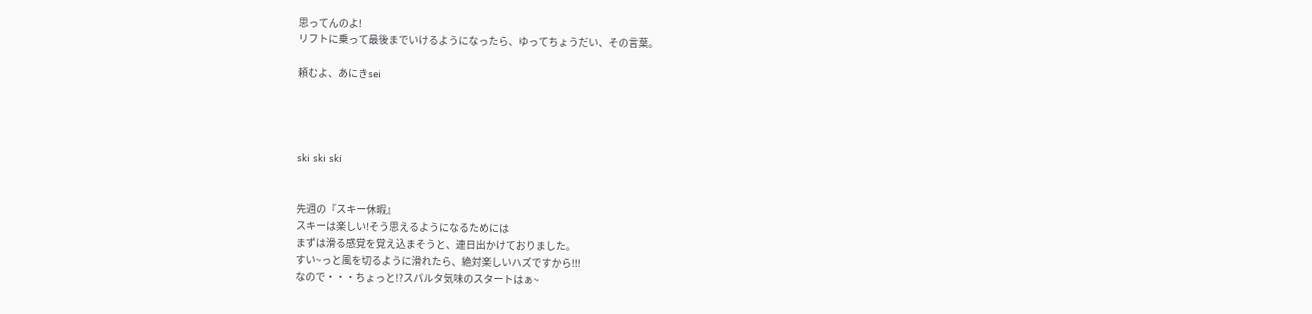思ってんのよ!
リフトに乗って最後までいけるようになったら、ゆってちょうだい、その言葉。

頼むよ、あにきsei




ski ski ski


先週の『スキー休暇』
スキーは楽しい!そう思えるようになるためには
まずは滑る感覚を覚え込まそうと、連日出かけておりました。
すい~っと風を切るように滑れたら、絶対楽しいハズですから!!!
なので・・・ちょっと!?スパルタ気味のスタートはぁ~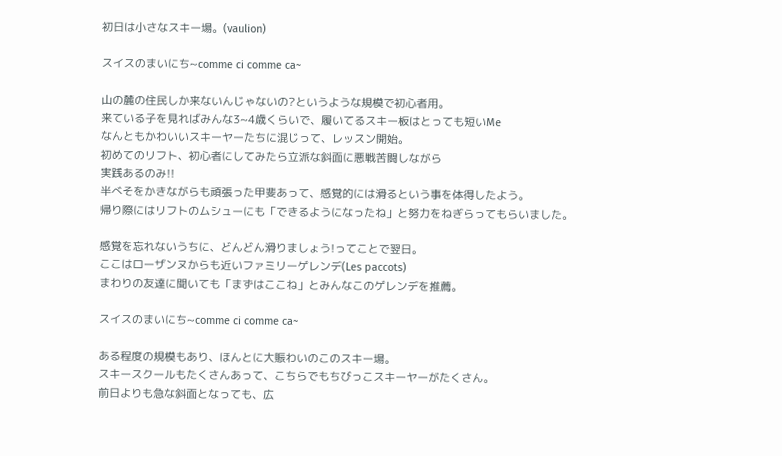初日は小さなスキー場。(vaulion)

スイスのまいにち~comme ci comme ca~

山の麓の住民しか来ないんじゃないの?というような規模で初心者用。
来ている子を見ればみんな3~4歳くらいで、履いてるスキー板はとっても短いMe
なんともかわいいスキーヤーたちに混じって、レッスン開始。
初めてのリフト、初心者にしてみたら立派な斜面に悪戦苦闘しながら
実践あるのみ!!
半べそをかきながらも頑張った甲斐あって、感覚的には滑るという事を体得したよう。
帰り際にはリフトのムシューにも「できるようになったね」と努力をねぎらってもらいました。

感覚を忘れないうちに、どんどん滑りましょう!ってことで翌日。
ここはローザンヌからも近いファミリーゲレンデ(Les paccots)
まわりの友達に聞いても「まずはここね」とみんなこのゲレンデを推薦。

スイスのまいにち~comme ci comme ca~

ある程度の規模もあり、ほんとに大賑わいのこのスキー場。
スキースクールもたくさんあって、こちらでもちびっこスキーヤーがたくさん。
前日よりも急な斜面となっても、広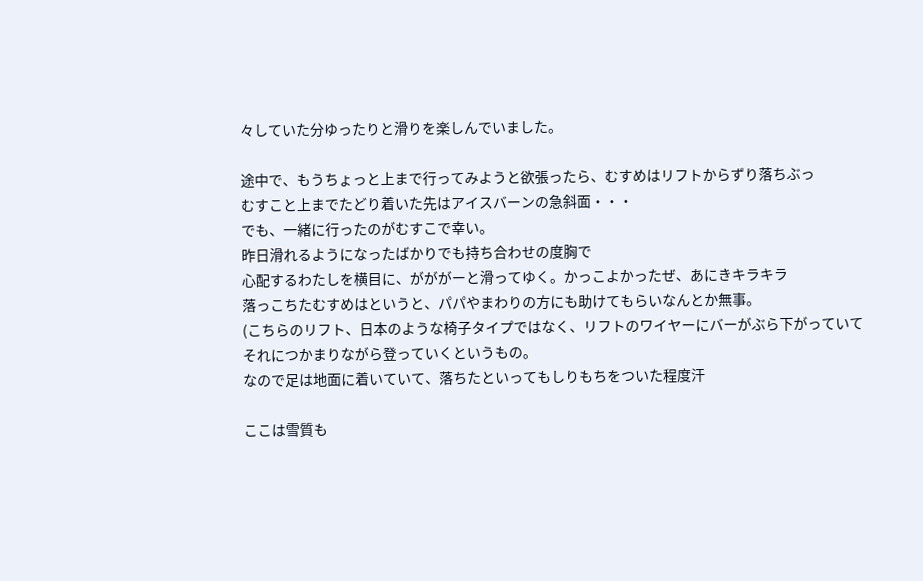々していた分ゆったりと滑りを楽しんでいました。

途中で、もうちょっと上まで行ってみようと欲張ったら、むすめはリフトからずり落ちぶっ
むすこと上までたどり着いた先はアイスバーンの急斜面・・・
でも、一緒に行ったのがむすこで幸い。
昨日滑れるようになったばかりでも持ち合わせの度胸で
心配するわたしを横目に、がががーと滑ってゆく。かっこよかったぜ、あにきキラキラ
落っこちたむすめはというと、パパやまわりの方にも助けてもらいなんとか無事。
(こちらのリフト、日本のような椅子タイプではなく、リフトのワイヤーにバーがぶら下がっていて
それにつかまりながら登っていくというもの。
なので足は地面に着いていて、落ちたといってもしりもちをついた程度汗

ここは雪質も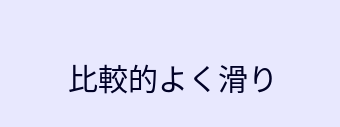比較的よく滑り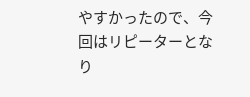やすかったので、今回はリピーターとなり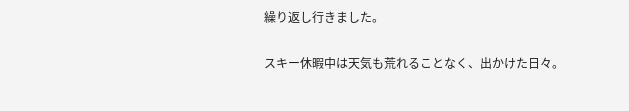繰り返し行きました。

スキー休暇中は天気も荒れることなく、出かけた日々。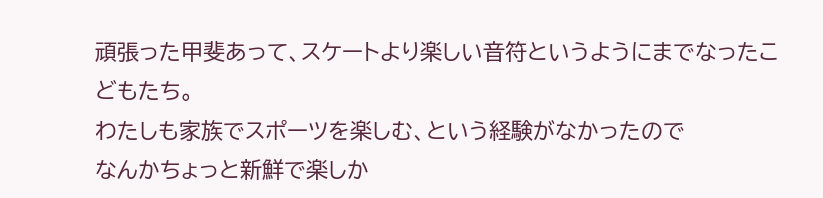頑張った甲斐あって、スケートより楽しい音符というようにまでなったこどもたち。
わたしも家族でスポーツを楽しむ、という経験がなかったので
なんかちょっと新鮮で楽しか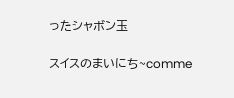ったシャボン玉

スイスのまいにち~comme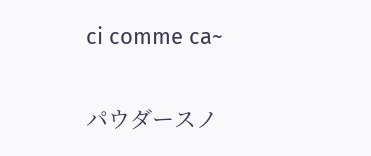ci comme ca~

パウダースノ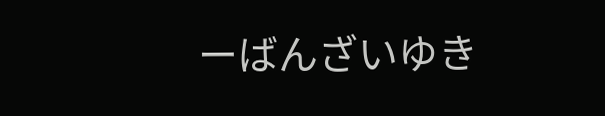ーばんざいゆき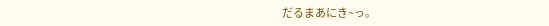だるまあにき~っ。